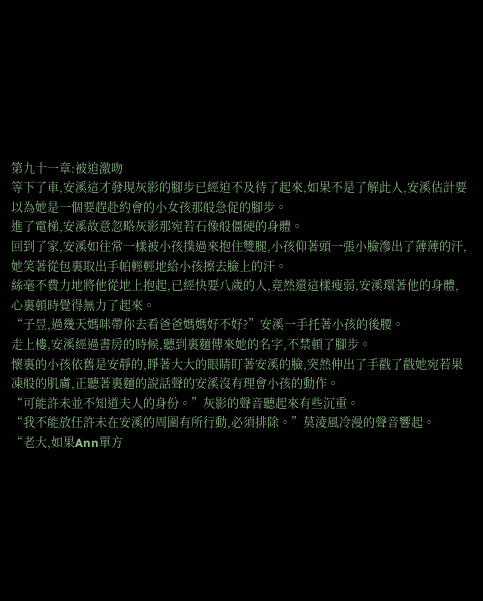第九十一章:被迫激吻
等下了車,安溪這才發現灰影的腳步已經迫不及待了起來,如果不是了解此人,安溪估計要以為她是一個要趕赴約會的小女孩那般急促的腳步。
進了電梯,安溪故意忽略灰影那宛若石像般僵硬的身體。
回到了家,安溪如往常一樣被小孩撲過來抱住雙腿,小孩仰著頭一張小臉滲出了薄薄的汗,她笑著從包裏取出手帕輕輕地給小孩擦去臉上的汗。
絲毫不費力地將他從地上抱起,已經快要八歲的人,竟然還這樣瘦弱,安溪環著他的身體,心裏頓時覺得無力了起來。
“子昱,過幾天媽咪帶你去看爸爸媽媽好不好?”安溪一手托著小孩的後腰。
走上樓,安溪經過書房的時候,聽到裏麵傳來她的名字,不禁頓了腳步。
懷裏的小孩依舊是安靜的,睜著大大的眼睛盯著安溪的臉,突然伸出了手戳了戳她宛若果凍般的肌膚,正聽著裏麵的說話聲的安溪沒有理會小孩的動作。
“可能許未並不知道夫人的身份。”灰影的聲音聽起來有些沉重。
“我不能放任許未在安溪的周圍有所行動,必須排除。”莫淩風冷漫的聲音響起。
“老大,如果Ann單方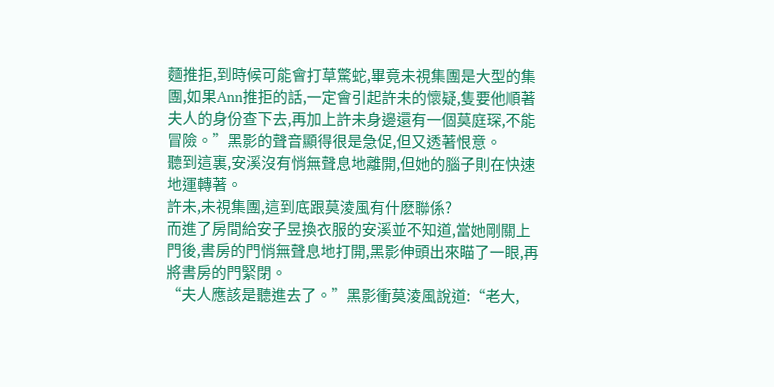麵推拒,到時候可能會打草驚蛇,畢竟未視集團是大型的集團,如果Ann推拒的話,一定會引起許未的懷疑,隻要他順著夫人的身份查下去,再加上許未身邊還有一個莫庭琛,不能冒險。”黑影的聲音顯得很是急促,但又透著恨意。
聽到這裏,安溪沒有悄無聲息地離開,但她的腦子則在快速地運轉著。
許未,未視集團,這到底跟莫淩風有什麽聯係?
而進了房間給安子昱換衣服的安溪並不知道,當她剛關上門後,書房的門悄無聲息地打開,黑影伸頭出來瞄了一眼,再將書房的門緊閉。
“夫人應該是聽進去了。”黑影衝莫淩風說道:“老大,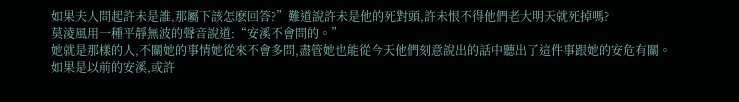如果夫人問起許未是誰,那屬下該怎麽回答?”難道說許未是他的死對頭,許未恨不得他們老大明天就死掉嗎?
莫淩風用一種平靜無波的聲音說道:“安溪不會問的。”
她就是那樣的人,不關她的事情她從來不會多問,盡管她也能從今天他們刻意說出的話中聽出了這件事跟她的安危有關。
如果是以前的安溪,或許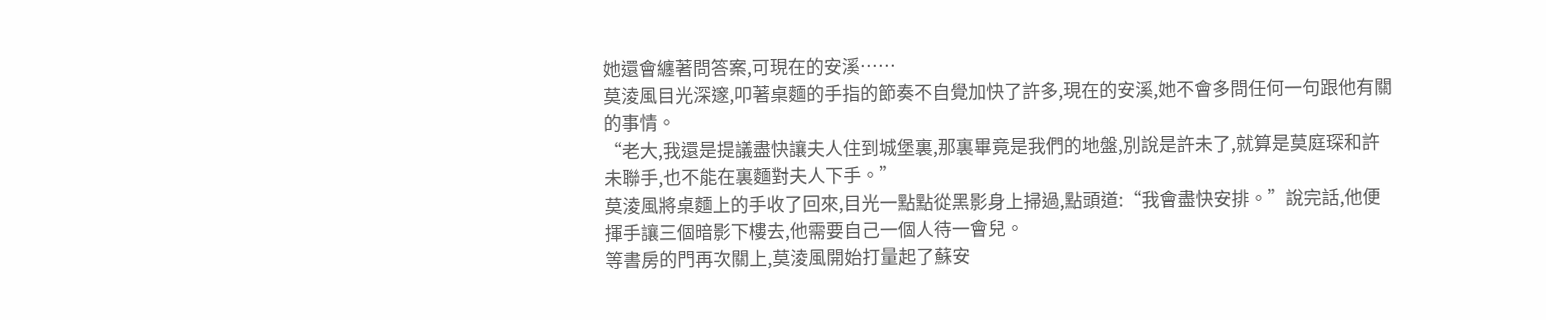她還會纏著問答案,可現在的安溪……
莫淩風目光深邃,叩著桌麵的手指的節奏不自覺加快了許多,現在的安溪,她不會多問任何一句跟他有關的事情。
“老大,我還是提議盡快讓夫人住到城堡裏,那裏畢竟是我們的地盤,別說是許未了,就算是莫庭琛和許未聯手,也不能在裏麵對夫人下手。”
莫淩風將桌麵上的手收了回來,目光一點點從黑影身上掃過,點頭道:“我會盡快安排。”說完話,他便揮手讓三個暗影下樓去,他需要自己一個人待一會兒。
等書房的門再次關上,莫淩風開始打量起了蘇安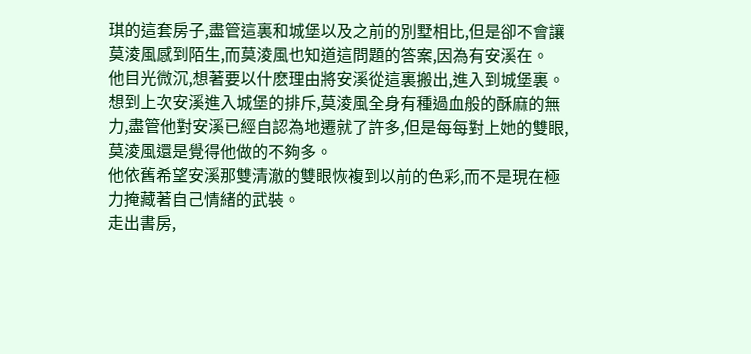琪的這套房子,盡管這裏和城堡以及之前的別墅相比,但是卻不會讓莫淩風感到陌生,而莫淩風也知道這問題的答案,因為有安溪在。
他目光微沉,想著要以什麽理由將安溪從這裏搬出,進入到城堡裏。
想到上次安溪進入城堡的排斥,莫淩風全身有種過血般的酥麻的無力,盡管他對安溪已經自認為地遷就了許多,但是每每對上她的雙眼,莫淩風還是覺得他做的不夠多。
他依舊希望安溪那雙清澈的雙眼恢複到以前的色彩,而不是現在極力掩藏著自己情緒的武裝。
走出書房,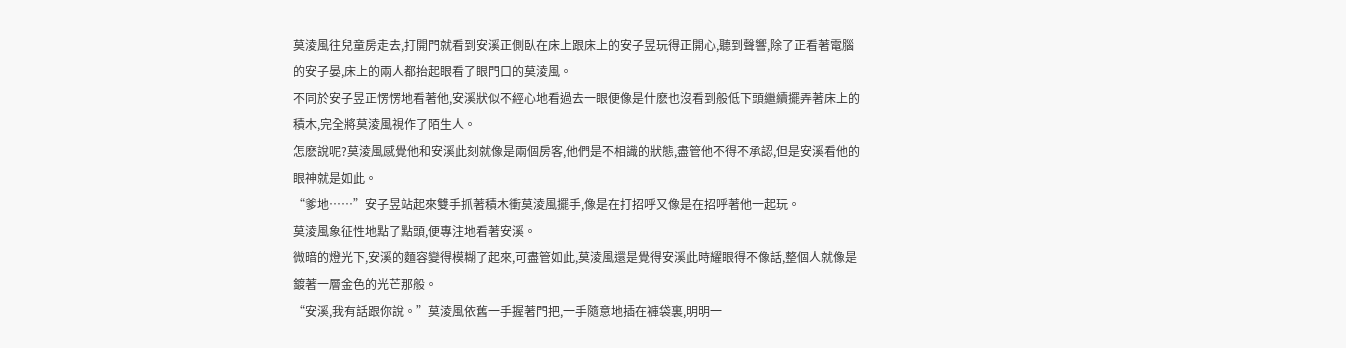莫淩風往兒童房走去,打開門就看到安溪正側臥在床上跟床上的安子昱玩得正開心,聽到聲響,除了正看著電腦的安子晏,床上的兩人都抬起眼看了眼門口的莫淩風。
不同於安子昱正愣愣地看著他,安溪狀似不經心地看過去一眼便像是什麽也沒看到般低下頭繼續擺弄著床上的積木,完全將莫淩風視作了陌生人。
怎麽說呢?莫淩風感覺他和安溪此刻就像是兩個房客,他們是不相識的狀態,盡管他不得不承認,但是安溪看他的眼神就是如此。
“爹地……”安子昱站起來雙手抓著積木衝莫淩風擺手,像是在打招呼又像是在招呼著他一起玩。
莫淩風象征性地點了點頭,便專注地看著安溪。
微暗的燈光下,安溪的麵容變得模糊了起來,可盡管如此,莫淩風還是覺得安溪此時耀眼得不像話,整個人就像是鍍著一層金色的光芒那般。
“安溪,我有話跟你說。”莫淩風依舊一手握著門把,一手隨意地插在褲袋裏,明明一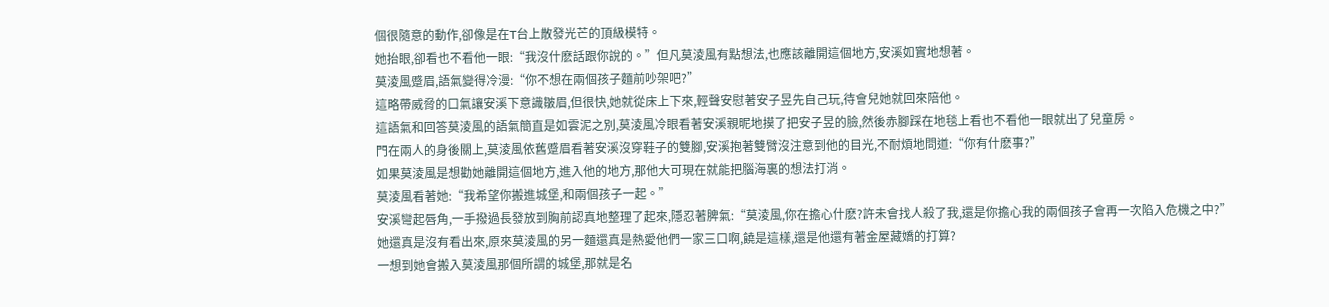個很隨意的動作,卻像是在T台上散發光芒的頂級模特。
她抬眼,卻看也不看他一眼:“我沒什麽話跟你說的。”但凡莫淩風有點想法,也應該離開這個地方,安溪如實地想著。
莫淩風蹙眉,語氣變得冷漫:“你不想在兩個孩子麵前吵架吧?”
這略帶威脅的口氣讓安溪下意識皺眉,但很快,她就從床上下來,輕聲安慰著安子昱先自己玩,待會兒她就回來陪他。
這語氣和回答莫淩風的語氣簡直是如雲泥之別,莫淩風冷眼看著安溪親昵地摸了把安子昱的臉,然後赤腳踩在地毯上看也不看他一眼就出了兒童房。
門在兩人的身後關上,莫淩風依舊蹙眉看著安溪沒穿鞋子的雙腳,安溪抱著雙臂沒注意到他的目光,不耐煩地問道:“你有什麽事?”
如果莫淩風是想勸她離開這個地方,進入他的地方,那他大可現在就能把腦海裏的想法打消。
莫淩風看著她:“我希望你搬進城堡,和兩個孩子一起。”
安溪彎起唇角,一手撥過長發放到胸前認真地整理了起來,隱忍著脾氣:“莫淩風,你在擔心什麽?許未會找人殺了我,還是你擔心我的兩個孩子會再一次陷入危機之中?”
她還真是沒有看出來,原來莫淩風的另一麵還真是熱愛他們一家三口啊,饒是這樣,還是他還有著金屋藏嬌的打算?
一想到她會搬入莫淩風那個所謂的城堡,那就是名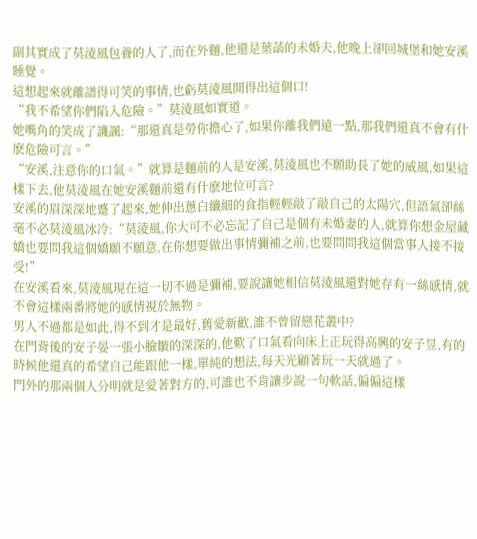副其實成了莫淩風包養的人了,而在外麵,他還是葉菡的未婚夫,他晚上卻回城堡和她安溪睡覺。
這想起來就離譜得可笑的事情,也虧莫淩風開得出這個口!
“我不希望你們陷入危險。”莫淩風如實道。
她嘴角的笑成了譏諷:“那還真是勞你擔心了,如果你離我們遠一點,那我們還真不會有什麽危險可言。”
“安溪,注意你的口氣。”就算是麵前的人是安溪,莫淩風也不願助長了她的威風,如果這樣下去,他莫淩風在她安溪麵前還有什麽地位可言?
安溪的眉深深地蹙了起來,她伸出蔥白纖細的食指輕輕敲了敲自己的太陽穴,但語氣卻絲毫不必莫淩風冰冷:“莫淩風,你大可不必忘記了自己是個有未婚妻的人,就算你想金屋藏嬌也要問我這個嬌願不願意,在你想要做出事情彌補之前,也要問問我這個當事人接不接受!”
在安溪看來,莫淩風現在這一切不過是彌補,要說讓她相信莫淩風還對她存有一絲感情,就不會這樣兩番將她的感情視於無物。
男人不過都是如此,得不到才是最好,舊愛新歡,誰不曾留戀花叢中?
在門背後的安子晏一張小臉皺的深深的,他歎了口氣看向床上正玩得高興的安子昱,有的時候他還真的希望自己能跟他一樣,單純的想法,每天光顧著玩一天就過了。
門外的那兩個人分明就是愛著對方的,可誰也不肯讓步說一句軟話,偏偏這樣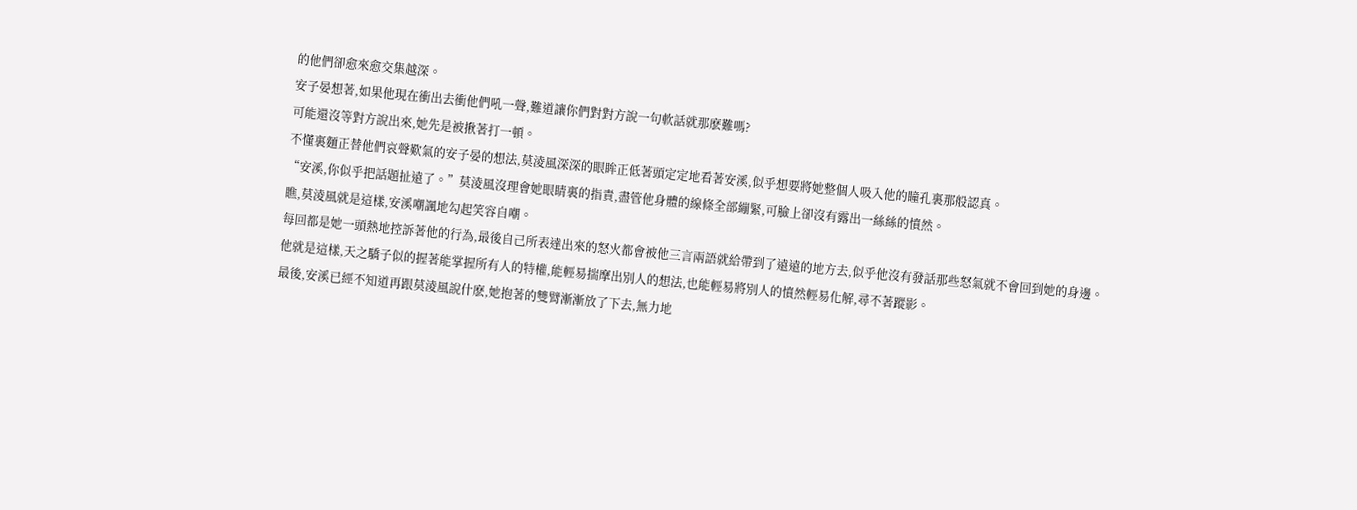的他們卻愈來愈交集越深。
安子晏想著,如果他現在衝出去衝他們吼一聲,難道讓你們對對方說一句軟話就那麽難嗎?
可能還沒等對方說出來,她先是被揪著打一頓。
不懂裏麵正替他們哀聲歎氣的安子晏的想法,莫淩風深深的眼眸正低著頭定定地看著安溪,似乎想要將她整個人吸入他的瞳孔裏那般認真。
“安溪,你似乎把話題扯遠了。”莫淩風沒理會她眼睛裏的指責,盡管他身體的線條全部繃緊,可臉上卻沒有露出一絲絲的憤然。
瞧,莫淩風就是這樣,安溪嘲諷地勾起笑容自嘲。
每回都是她一頭熱地控訴著他的行為,最後自己所表達出來的怒火都會被他三言兩語就給帶到了遠遠的地方去,似乎他沒有發話那些怒氣就不會回到她的身邊。
他就是這樣,天之驕子似的握著能掌握所有人的特權,能輕易揣摩出別人的想法,也能輕易將別人的憤然輕易化解,尋不著蹤影。
最後,安溪已經不知道再跟莫淩風說什麽,她抱著的雙臂漸漸放了下去,無力地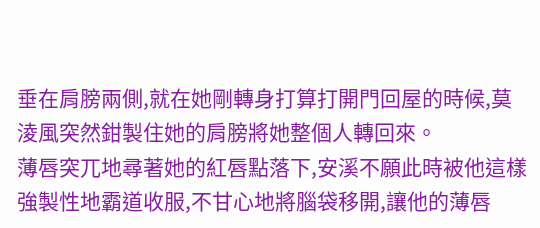垂在肩膀兩側,就在她剛轉身打算打開門回屋的時候,莫淩風突然鉗製住她的肩膀將她整個人轉回來。
薄唇突兀地尋著她的紅唇點落下,安溪不願此時被他這樣強製性地霸道收服,不甘心地將腦袋移開,讓他的薄唇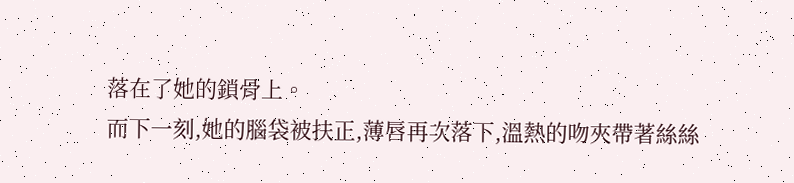落在了她的鎖骨上。
而下一刻,她的腦袋被扶正,薄唇再次落下,溫熱的吻夾帶著絲絲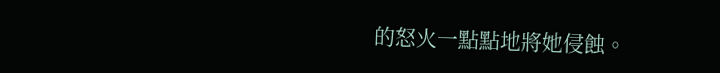的怒火一點點地將她侵蝕。